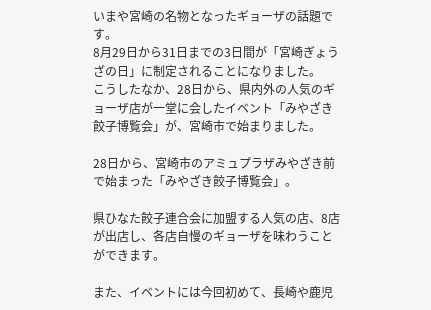いまや宮崎の名物となったギョーザの話題です。
8月29日から31日までの3日間が「宮崎ぎょうざの日」に制定されることになりました。
こうしたなか、28日から、県内外の人気のギョーザ店が一堂に会したイベント「みやざき餃子博覧会」が、宮崎市で始まりました。

28日から、宮崎市のアミュプラザみやざき前で始まった「みやざき餃子博覧会」。

県ひなた餃子連合会に加盟する人気の店、8店が出店し、各店自慢のギョーザを味わうことができます。

また、イベントには今回初めて、長崎や鹿児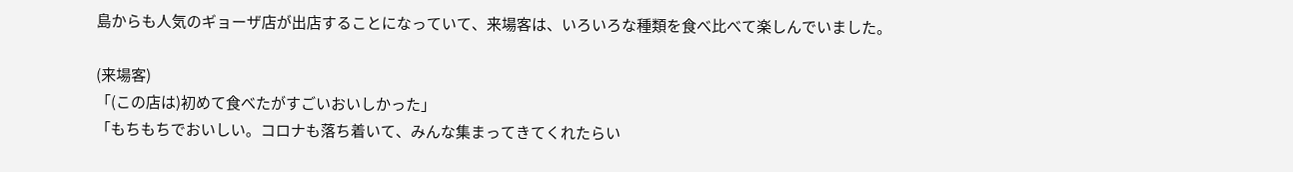島からも人気のギョーザ店が出店することになっていて、来場客は、いろいろな種類を食べ比べて楽しんでいました。

(来場客)
「(この店は)初めて食べたがすごいおいしかった」
「もちもちでおいしい。コロナも落ち着いて、みんな集まってきてくれたらい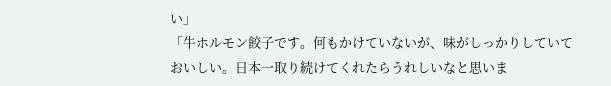い」
「牛ホルモン餃子です。何もかけていないが、味がしっかりしていておいしい。日本一取り続けてくれたらうれしいなと思いま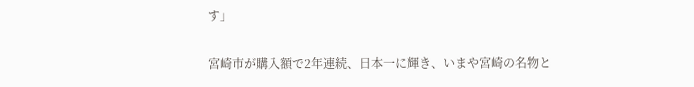す」

宮崎市が購入額で2年連続、日本一に輝き、いまや宮崎の名物と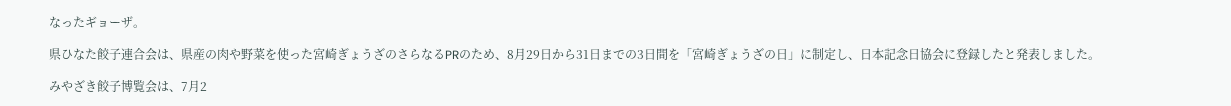なったギョーザ。

県ひなた餃子連合会は、県産の肉や野菜を使った宮崎ぎょうざのさらなるPRのため、8月29日から31日までの3日間を「宮崎ぎょうざの日」に制定し、日本記念日協会に登録したと発表しました。

みやざき餃子博覧会は、7月2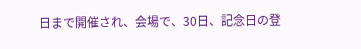日まで開催され、会場で、30日、記念日の登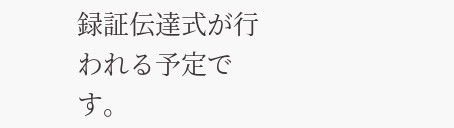録証伝達式が行われる予定です。